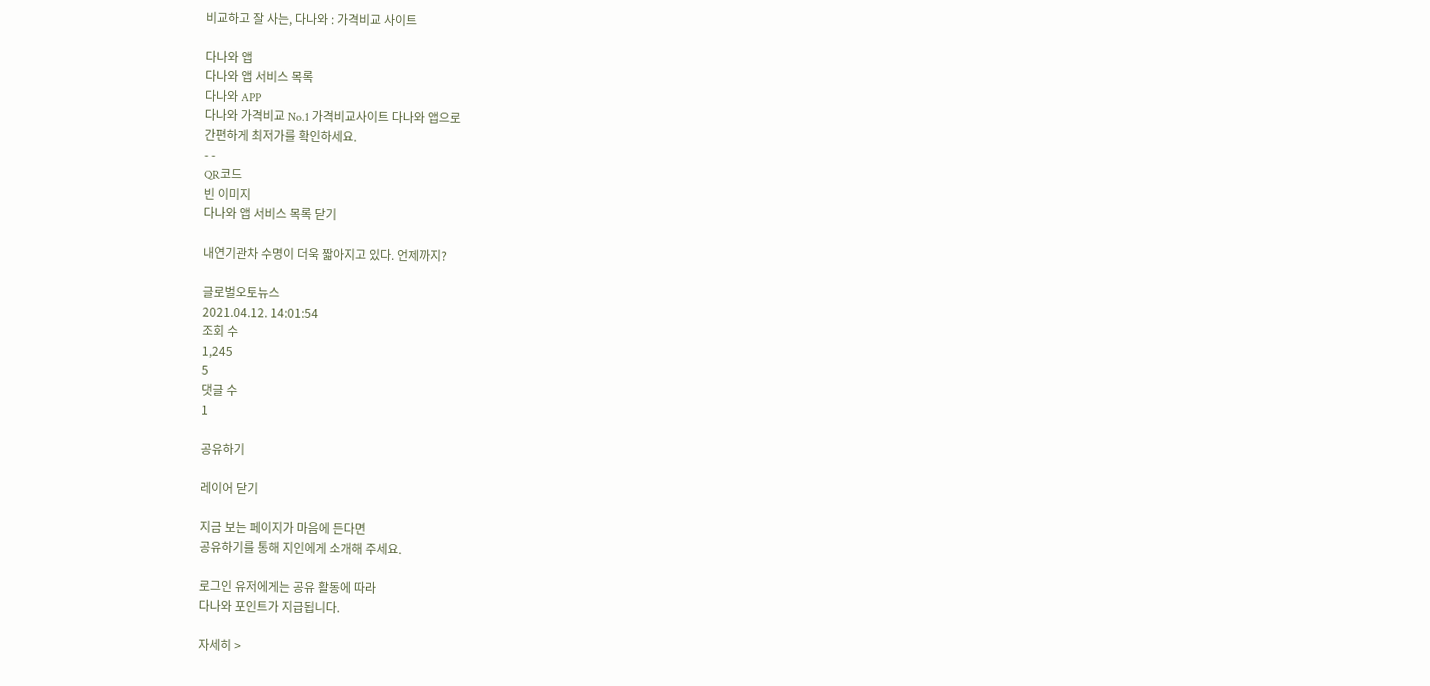비교하고 잘 사는, 다나와 : 가격비교 사이트

다나와 앱
다나와 앱 서비스 목록
다나와 APP
다나와 가격비교 No.1 가격비교사이트 다나와 앱으로
간편하게 최저가를 확인하세요.
- -
QR코드
빈 이미지
다나와 앱 서비스 목록 닫기

내연기관차 수명이 더욱 짧아지고 있다. 언제까지?

글로벌오토뉴스
2021.04.12. 14:01:54
조회 수
1,245
5
댓글 수
1

공유하기

레이어 닫기

지금 보는 페이지가 마음에 든다면
공유하기를 통해 지인에게 소개해 주세요.

로그인 유저에게는 공유 활동에 따라
다나와 포인트가 지급됩니다.

자세히 >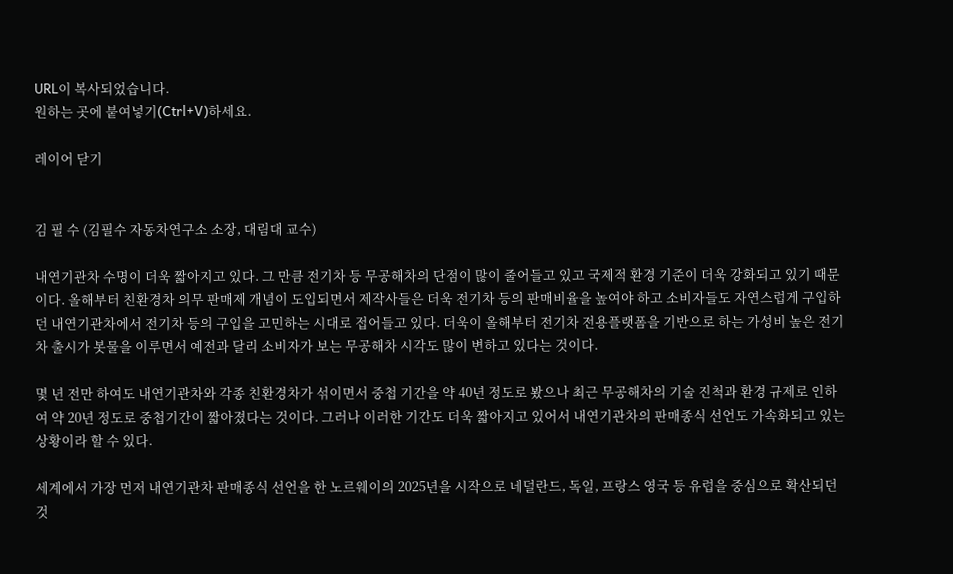URL이 복사되었습니다.
원하는 곳에 붙여넣기(Ctrl+V)하세요.

레이어 닫기


김 필 수 (김필수 자동차연구소 소장, 대림대 교수)

내연기관차 수명이 더욱 짧아지고 있다. 그 만큼 전기차 등 무공해차의 단점이 많이 줄어들고 있고 국제적 환경 기준이 더욱 강화되고 있기 때문이다. 올해부터 친환경차 의무 판매제 개념이 도입되면서 제작사들은 더욱 전기차 등의 판매비율을 높여야 하고 소비자들도 자연스럽게 구입하던 내연기관차에서 전기차 등의 구입을 고민하는 시대로 접어들고 있다. 더욱이 올해부터 전기차 전용플랫폼을 기반으로 하는 가성비 높은 전기차 출시가 봇물을 이루면서 예전과 달리 소비자가 보는 무공해차 시각도 많이 변하고 있다는 것이다.

몇 년 전만 하여도 내연기관차와 각종 친환경차가 섞이면서 중첩 기간을 약 40년 정도로 봤으나 최근 무공해차의 기술 진척과 환경 규제로 인하여 약 20년 정도로 중첩기간이 짧아졌다는 것이다. 그러나 이러한 기간도 더욱 짧아지고 있어서 내연기관차의 판매종식 선언도 가속화되고 있는 상황이라 할 수 있다.

세계에서 가장 먼저 내연기관차 판매종식 선언을 한 노르웨이의 2025년을 시작으로 네덜란드, 독일, 프랑스 영국 등 유럽을 중심으로 확산되던 것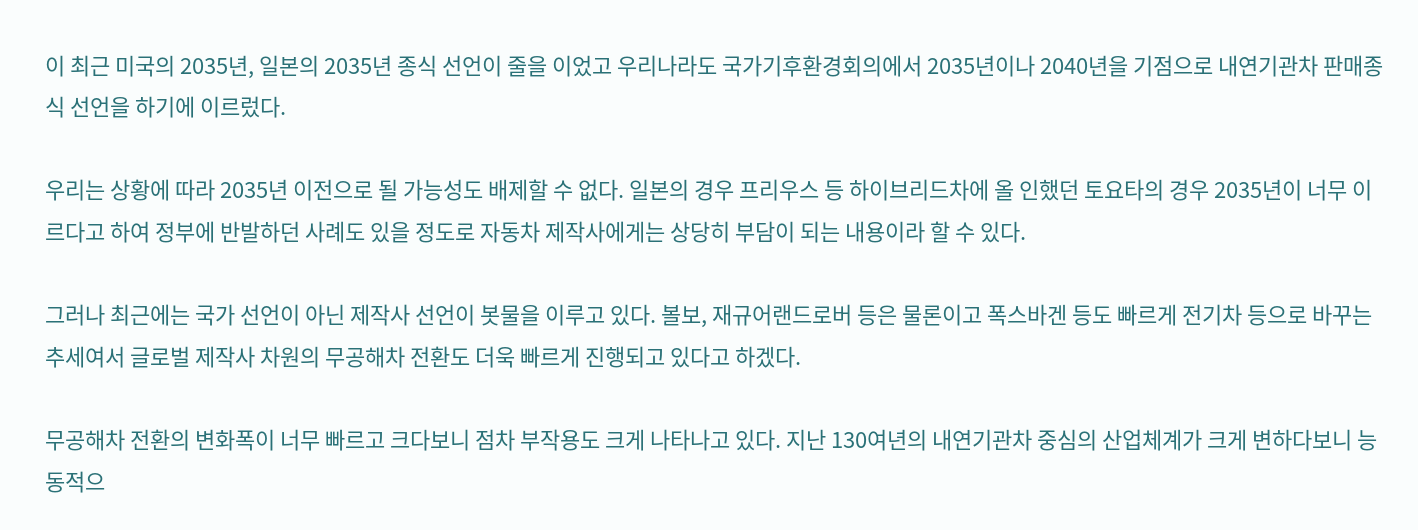이 최근 미국의 2035년, 일본의 2035년 종식 선언이 줄을 이었고 우리나라도 국가기후환경회의에서 2035년이나 2040년을 기점으로 내연기관차 판매종식 선언을 하기에 이르렀다.

우리는 상황에 따라 2035년 이전으로 될 가능성도 배제할 수 없다. 일본의 경우 프리우스 등 하이브리드차에 올 인했던 토요타의 경우 2035년이 너무 이르다고 하여 정부에 반발하던 사례도 있을 정도로 자동차 제작사에게는 상당히 부담이 되는 내용이라 할 수 있다.

그러나 최근에는 국가 선언이 아닌 제작사 선언이 봇물을 이루고 있다. 볼보, 재규어랜드로버 등은 물론이고 폭스바겐 등도 빠르게 전기차 등으로 바꾸는 추세여서 글로벌 제작사 차원의 무공해차 전환도 더욱 빠르게 진행되고 있다고 하겠다.

무공해차 전환의 변화폭이 너무 빠르고 크다보니 점차 부작용도 크게 나타나고 있다. 지난 130여년의 내연기관차 중심의 산업체계가 크게 변하다보니 능동적으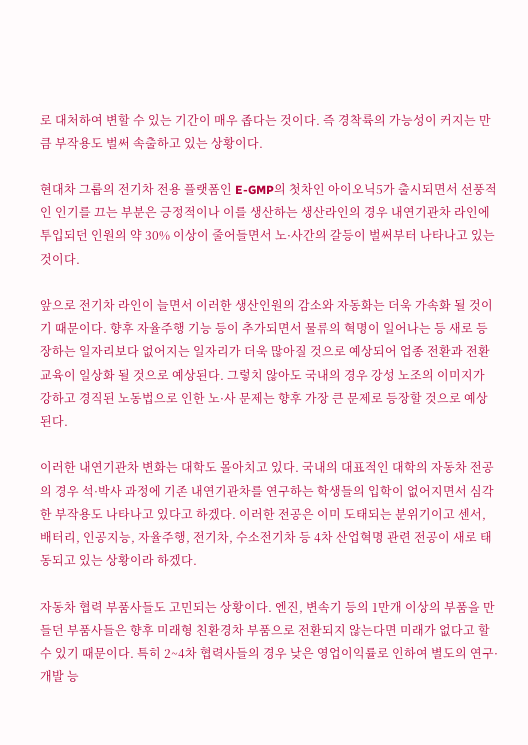로 대처하여 변할 수 있는 기간이 매우 좁다는 것이다. 즉 경착륙의 가능성이 커지는 만큼 부작용도 벌써 속출하고 있는 상황이다.

현대차 그룹의 전기차 전용 플랫폼인 E-GMP의 첫차인 아이오닉5가 출시되면서 선풍적인 인기를 끄는 부분은 긍정적이나 이를 생산하는 생산라인의 경우 내연기관차 라인에 투입되던 인원의 약 30% 이상이 줄어들면서 노·사간의 갈등이 벌써부터 나타나고 있는 것이다.

앞으로 전기차 라인이 늘면서 이러한 생산인원의 감소와 자동화는 더욱 가속화 될 것이기 때문이다. 향후 자율주행 기능 등이 추가되면서 물류의 혁명이 일어나는 등 새로 등장하는 일자리보다 없어지는 일자리가 더욱 많아질 것으로 예상되어 업종 전환과 전환교육이 일상화 될 것으로 예상된다. 그렇치 않아도 국내의 경우 강성 노조의 이미지가 강하고 경직된 노동법으로 인한 노·사 문제는 향후 가장 큰 문제로 등장할 것으로 예상된다.

이러한 내연기관차 변화는 대학도 몰아치고 있다. 국내의 대표적인 대학의 자동차 전공의 경우 석·박사 과정에 기존 내연기관차를 연구하는 학생들의 입학이 없어지면서 심각한 부작용도 나타나고 있다고 하겠다. 이러한 전공은 이미 도태되는 분위기이고 센서, 배터리, 인공지능, 자율주행, 전기차, 수소전기차 등 4차 산업혁명 관련 전공이 새로 태동되고 있는 상황이라 하겠다.

자동차 협력 부품사들도 고민되는 상황이다. 엔진, 변속기 등의 1만개 이상의 부품을 만들던 부품사들은 향후 미래형 친환경차 부품으로 전환되지 않는다면 미래가 없다고 할 수 있기 때문이다. 특히 2~4차 협력사들의 경우 낮은 영업이익률로 인하여 별도의 연구·개발 능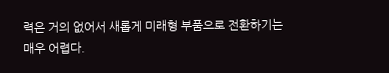력은 거의 없어서 새롭게 미래형 부품으로 전환하기는 매우 어렵다.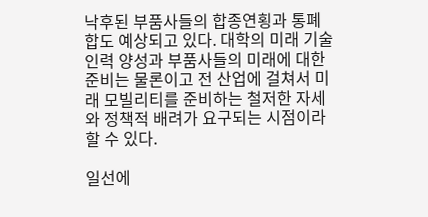낙후된 부품사들의 합종연횡과 통폐합도 예상되고 있다. 대학의 미래 기술인력 양성과 부품사들의 미래에 대한 준비는 물론이고 전 산업에 걸쳐서 미래 모빌리티를 준비하는 철저한 자세와 정책적 배려가 요구되는 시점이라 할 수 있다.

일선에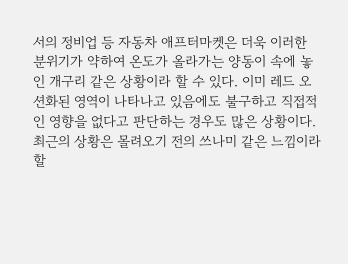서의 정비업 등 자동차 애프터마켓은 더욱 이러한 분위기가 약하여 온도가 올라가는 양동이 속에 놓인 개구리 같은 상황이라 할 수 있다. 이미 레드 오션화된 영역이 나타나고 있음에도 불구하고 직접적인 영향을 없다고 판단하는 경우도 많은 상황이다. 최근의 상황은 몰려오기 전의 쓰나미 같은 느낌이라 할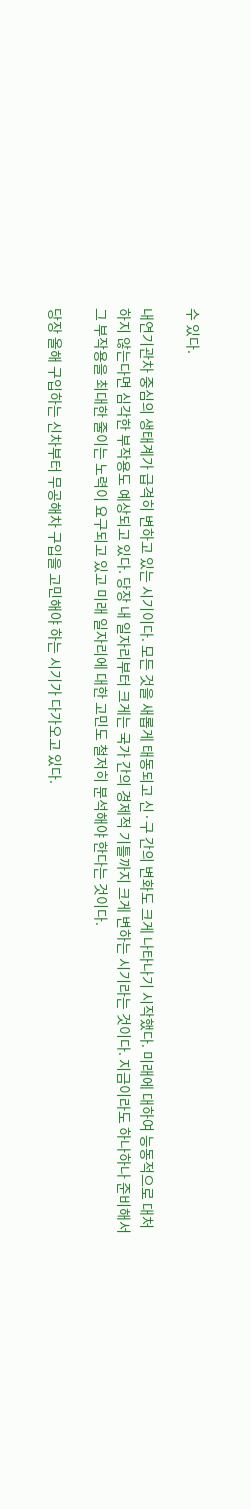수 있다.

내연기관차 중심의 생태계가 급격히 변하고 있는 시기이다. 모든 것을 새롭게 태동되고 신·구 간의 변화도 크게 나타나기 시작했다. 미래에 대하여 능동적으로 대처하지 않는다면 심각한 부작용도 예상되고 있다. 당장 내 일자리부터 크게는 국가 간의 경제적 기틀까지 크게 변하는 시기라는 것이다. 지금이라도 하나하나 준비해서 그 부작용을 최대한 줄이는 노력이 요구되고 있고 미래 일자리에 대한 고민도 철저히 분석해야 한다는 것이다.

당장 올해 구입하는 신차부터 무공해차 구입을 고민해야 하는 시기가 다가오고 있다.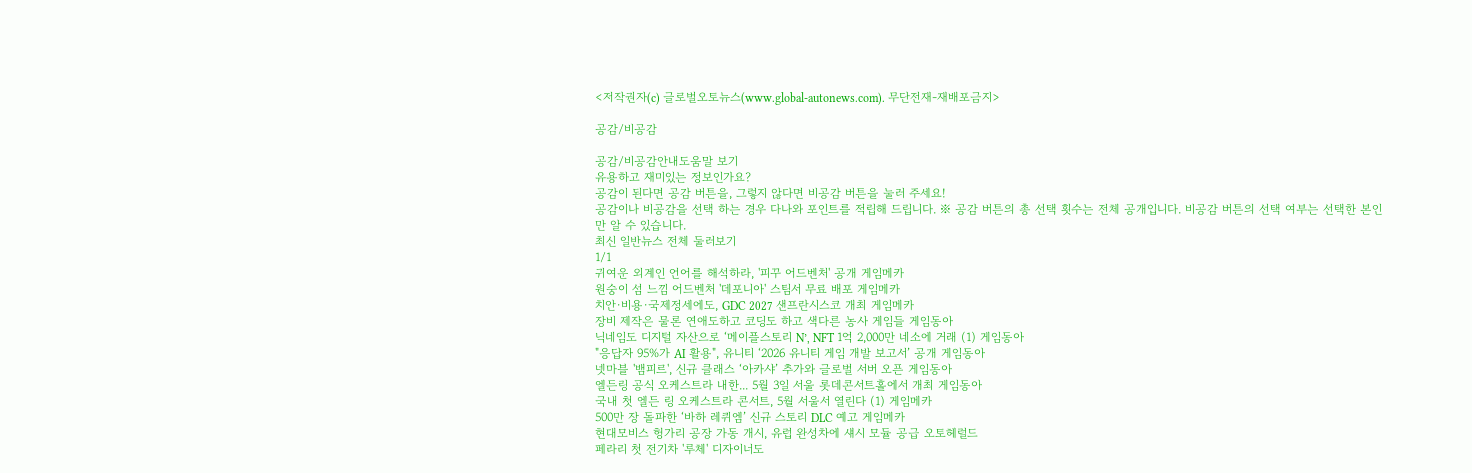<저작권자(c) 글로벌오토뉴스(www.global-autonews.com). 무단전재-재배포금지>

공감/비공감

공감/비공감안내도움말 보기
유용하고 재미있는 정보인가요?
공감이 된다면 공감 버튼을, 그렇지 않다면 비공감 버튼을 눌러 주세요!
공감이나 비공감을 선택 하는 경우 다나와 포인트를 적립해 드립니다. ※ 공감 버튼의 총 선택 횟수는 전체 공개입니다. 비공감 버튼의 선택 여부는 선택한 본인만 알 수 있습니다.
최신 일반뉴스 전체 둘러보기
1/1
귀여운 외계인 언어를 해석하라, '피꾸 어드벤처' 공개 게임메카
원숭이 섬 느낌 어드벤처 '데포니아' 스팀서 무료 배포 게임메카
치안·비용·국제정세에도, GDC 2027 샌프란시스코 개최 게임메카
장비 제작은 물론 연애도하고 코딩도 하고 색다른 농사 게임들 게임동아
닉네임도 디지털 자산으로 ‘메이플스토리 N’, NFT 1억 2,000만 네소에 거래 (1) 게임동아
"응답자 95%가 AI 활용", 유니티 ‘2026 유니티 게임 개발 보고서’ 공개 게임동아
넷마블 '뱀피르', 신규 클래스 ‘아카샤’ 추가와 글로벌 서버 오픈 게임동아
엘든링 공식 오케스트라 내한... 5월 3일 서울 롯데콘서트홀에서 개최 게임동아
국내 첫 엘든 링 오케스트라 콘서트, 5월 서울서 열린다 (1) 게임메카
500만 장 돌파한 ‘바하 레퀴엠’ 신규 스토리 DLC 예고 게임메카
현대모비스 헝가리 공장 가동 개시, 유럽 완성차에 섀시 모듈 공급 오토헤럴드
페라리 첫 전기차 '루체' 디자이너도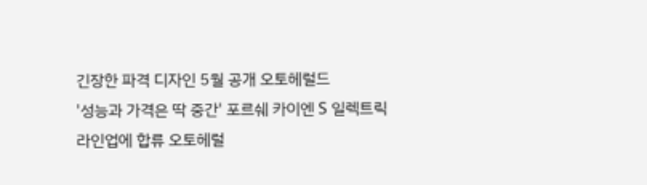긴장한 파격 디자인 5월 공개 오토헤럴드
'성능과 가격은 딱 중간' 포르쉐 카이엔 S 일렉트릭 라인업에 합류 오토헤럴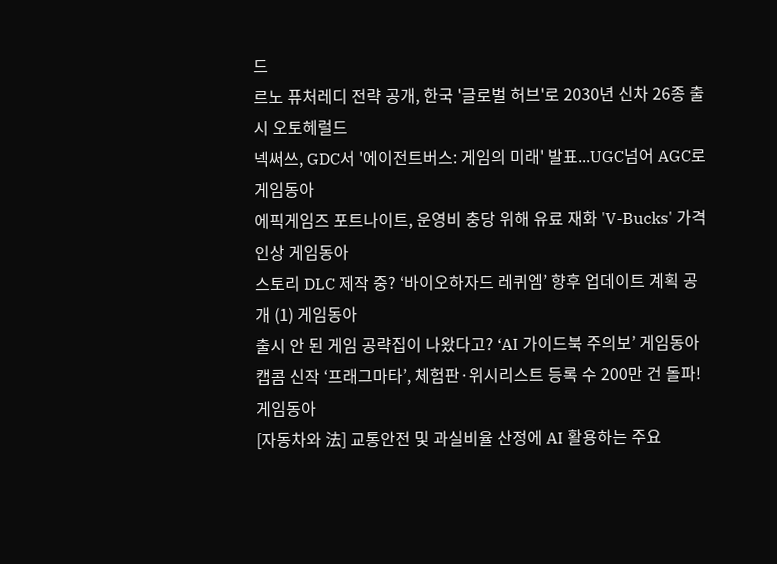드
르노 퓨처레디 전략 공개, 한국 '글로벌 허브'로 2030년 신차 26종 출시 오토헤럴드
넥써쓰, GDC서 '에이전트버스: 게임의 미래' 발표...UGC넘어 AGC로 게임동아
에픽게임즈 포트나이트, 운영비 충당 위해 유료 재화 'V-Bucks' 가격 인상 게임동아
스토리 DLC 제작 중? ‘바이오하자드 레퀴엠’ 향후 업데이트 계획 공개 (1) 게임동아
출시 안 된 게임 공략집이 나왔다고? ‘AI 가이드북 주의보’ 게임동아
캡콤 신작 ‘프래그마타’, 체험판·위시리스트 등록 수 200만 건 돌파! 게임동아
[자동차와 法] 교통안전 및 과실비율 산정에 AI 활용하는 주요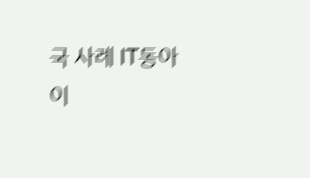국 사례 IT동아
이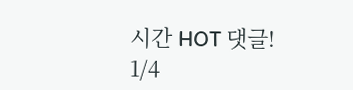시간 HOT 댓글!
1/4